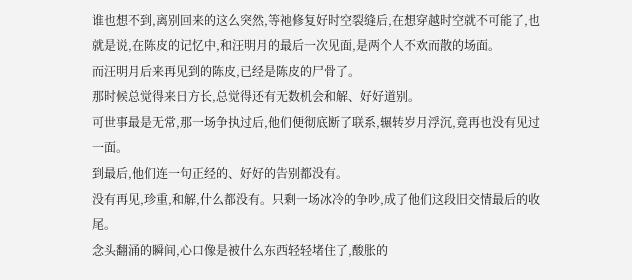谁也想不到,离别回来的这么突然,等祂修复好时空裂缝后,在想穿越时空就不可能了,也就是说,在陈皮的记忆中,和汪明月的最后一次见面,是两个人不欢而散的场面。
而汪明月后来再见到的陈皮,已经是陈皮的尸骨了。
那时候总觉得来日方长,总觉得还有无数机会和解、好好道别。
可世事最是无常,那一场争执过后,他们便彻底断了联系,辗转岁月浮沉,竟再也没有见过一面。
到最后,他们连一句正经的、好好的告别都没有。
没有再见,珍重,和解,什么都没有。只剩一场冰冷的争吵,成了他们这段旧交情最后的收尾。
念头翻涌的瞬间,心口像是被什么东西轻轻堵住了,酸胀的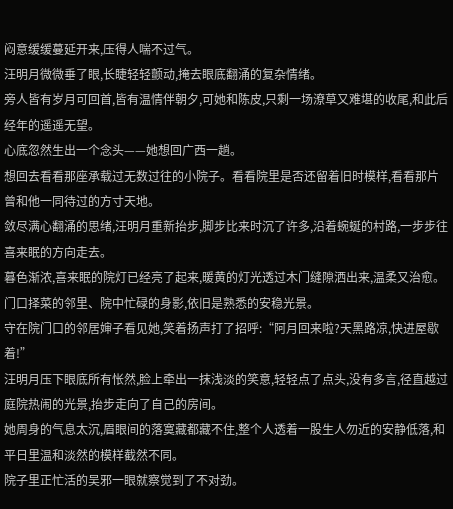闷意缓缓蔓延开来,压得人喘不过气。
汪明月微微垂了眼,长睫轻轻颤动,掩去眼底翻涌的复杂情绪。
旁人皆有岁月可回首,皆有温情伴朝夕,可她和陈皮,只剩一场潦草又难堪的收尾,和此后经年的遥遥无望。
心底忽然生出一个念头——她想回广西一趟。
想回去看看那座承载过无数过往的小院子。看看院里是否还留着旧时模样,看看那片曾和他一同待过的方寸天地。
敛尽满心翻涌的思绪,汪明月重新抬步,脚步比来时沉了许多,沿着蜿蜒的村路,一步步往喜来眠的方向走去。
暮色渐浓,喜来眠的院灯已经亮了起来,暖黄的灯光透过木门缝隙洒出来,温柔又治愈。
门口择菜的邻里、院中忙碌的身影,依旧是熟悉的安稳光景。
守在院门口的邻居婶子看见她,笑着扬声打了招呼:“阿月回来啦?天黑路凉,快进屋歇着!”
汪明月压下眼底所有怅然,脸上牵出一抹浅淡的笑意,轻轻点了点头,没有多言,径直越过庭院热闹的光景,抬步走向了自己的房间。
她周身的气息太沉,眉眼间的落寞藏都藏不住,整个人透着一股生人勿近的安静低落,和平日里温和淡然的模样截然不同。
院子里正忙活的吴邪一眼就察觉到了不对劲。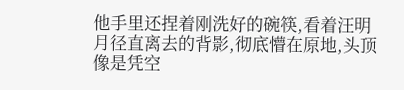他手里还捏着刚洗好的碗筷,看着汪明月径直离去的背影,彻底懵在原地,头顶像是凭空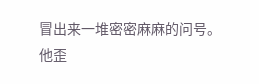冒出来一堆密密麻麻的问号。
他歪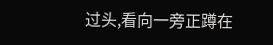过头,看向一旁正蹲在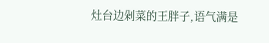灶台边剁菜的王胖子,语气满是